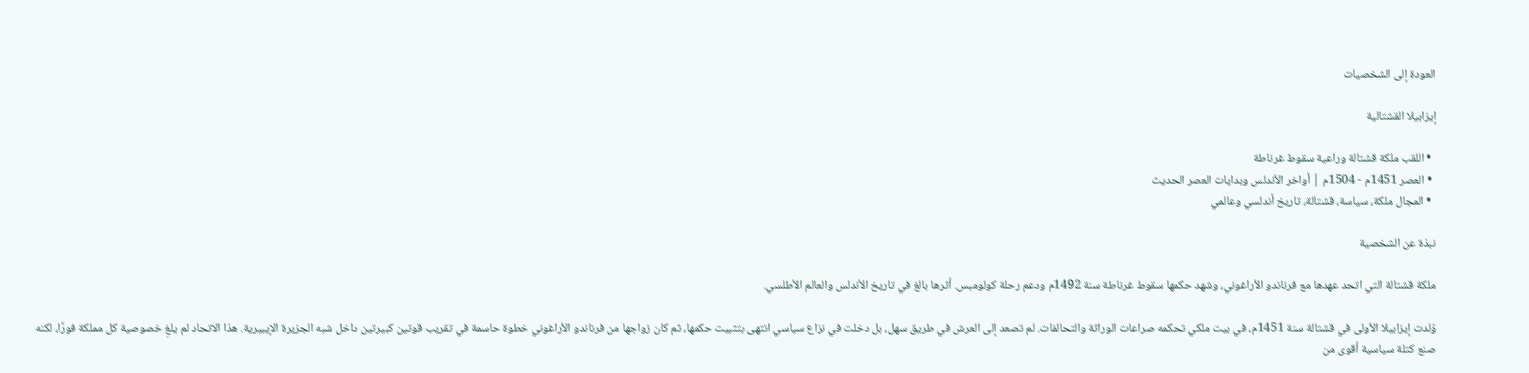العودة إلى الشخصيات

إيزابيلا القشتالية

  • اللقب ملكة قشتالة وراعية سقوط غرناطة
  • العصر 1451م - 1504م | أواخر الأندلس وبدايات العصر الحديث
  • المجال ملكة، سياسة، قشتالة، تاريخ أندلسي وعالمي

نبذة عن الشخصية

ملكة قشتالة التي اتحد عهدها مع فرناندو الأراغوني، وشهد حكمها سقوط غرناطة سنة 1492م ودعم رحلة كولومبس. أثرها بالغ في تاريخ الأندلس والعالم الأطلسي.

وُلدت إيزابيلا الأولى في قشتالة سنة 1451م، في بيت ملكي تحكمه صراعات الوراثة والتحالفات. لم تصعد إلى العرش في طريق سهل، بل دخلت في نزاع سياسي انتهى بتثبيت حكمها، ثم كان زواجها من فرناندو الأراغوني خطوة حاسمة في تقريب قوتين كبيرتين داخل شبه الجزيرة الإيبيرية. هذا الاتحاد لم يلغِ خصوصية كل مملكة فورًا، لكنه صنع كتلة سياسية أقوى من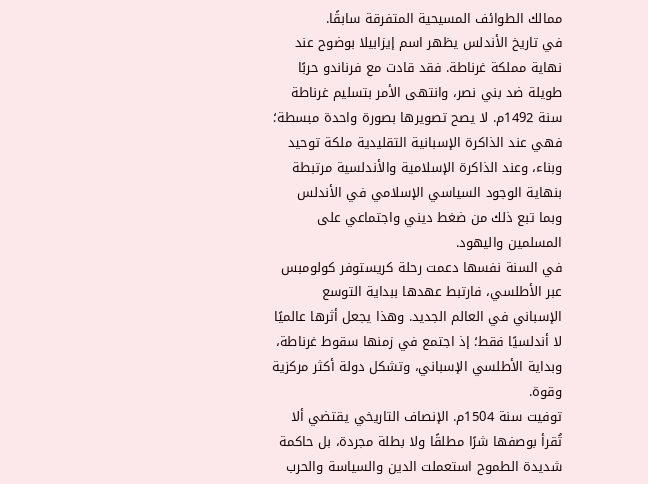ممالك الطوائف المسيحية المتفرقة سابقًا.
في تاريخ الأندلس يظهر اسم إيزابيلا بوضوح عند نهاية مملكة غرناطة. فقد قادت مع فرناندو حربًا طويلة ضد بني نصر، وانتهى الأمر بتسليم غرناطة سنة 1492م. لا يصح تصويرها بصورة واحدة مبسطة؛ فهي عند الذاكرة الإسبانية التقليدية ملكة توحيد وبناء، وعند الذاكرة الإسلامية والأندلسية مرتبطة بنهاية الوجود السياسي الإسلامي في الأندلس وبما تبع ذلك من ضغط ديني واجتماعي على المسلمين واليهود.
في السنة نفسها دعمت رحلة كريستوفر كولومبس عبر الأطلسي، فارتبط عهدها ببداية التوسع الإسباني في العالم الجديد. وهذا يجعل أثرها عالميًا لا أندلسيًا فقط؛ إذ اجتمع في زمنها سقوط غرناطة، وبداية الأطلسي الإسباني، وتشكل دولة أكثر مركزية وقوة.
توفيت سنة 1504م. الإنصاف التاريخي يقتضي ألا تُقرأ بوصفها شرًا مطلقًا ولا بطلة مجردة، بل حاكمة شديدة الطموح استعملت الدين والسياسة والحرب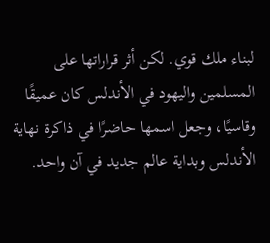لبناء ملك قوي. لكن أثر قراراتها على المسلمين واليهود في الأندلس كان عميقًا وقاسيًا، وجعل اسمها حاضرًا في ذاكرة نهاية الأندلس وبداية عالم جديد في آن واحد.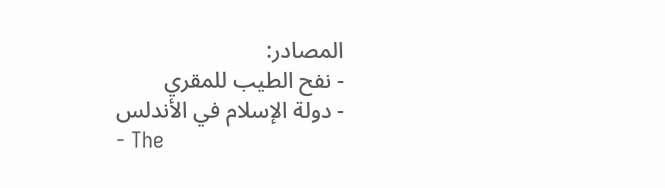المصادر:
- نفح الطيب للمقري
- دولة الإسلام في الأندلس
- The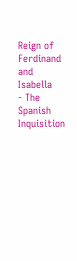Reign of Ferdinand and Isabella
- The Spanish Inquisition